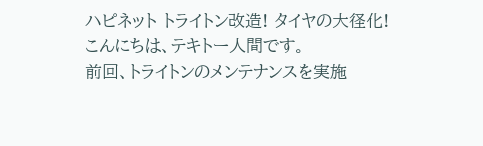ハピネット トライトン改造! タイヤの大径化!
こんにちは、テキトー人間です。
前回、トライトンのメンテナンスを実施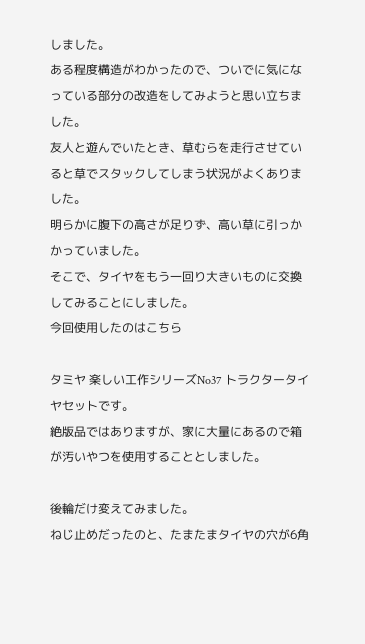しました。
ある程度構造がわかったので、ついでに気になっている部分の改造をしてみようと思い立ちました。
友人と遊んでいたとき、草むらを走行させていると草でスタックしてしまう状況がよくありました。
明らかに腹下の高さが足りず、高い草に引っかかっていました。
そこで、タイヤをもう一回り大きいものに交換してみることにしました。
今回使用したのはこちら

タミヤ 楽しい工作シリーズNo37 トラクタータイヤセットです。
絶版品ではありますが、家に大量にあるので箱が汚いやつを使用することとしました。

後輪だけ変えてみました。
ねじ止めだったのと、たまたまタイヤの穴が6角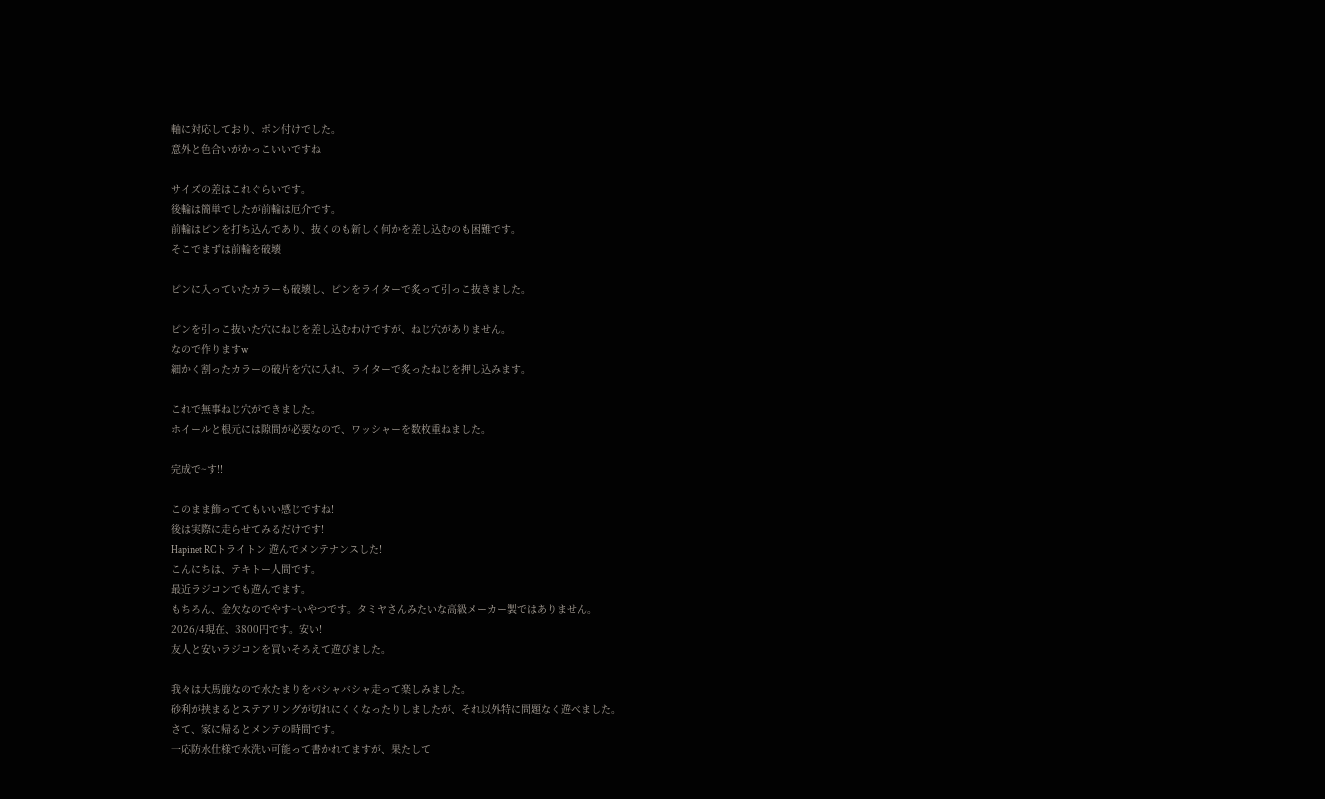軸に対応しており、ポン付けでした。
意外と色合いがかっこいいですね

サイズの差はこれぐらいです。
後輪は簡単でしたが前輪は厄介です。
前輪はピンを打ち込んであり、抜くのも新しく何かを差し込むのも困難です。
そこでまずは前輪を破壊

ピンに入っていたカラーも破壊し、ピンをライターで炙って引っこ抜きました。

ピンを引っこ抜いた穴にねじを差し込むわけですが、ねじ穴がありません。
なので作りますw
細かく割ったカラーの破片を穴に入れ、ライターで炙ったねじを押し込みます。

これで無事ねじ穴ができました。
ホイールと根元には隙間が必要なので、ワッシャーを数枚重ねました。

完成で~す!!

このまま飾っててもいい感じですね!
後は実際に走らせてみるだけです!
Hapinet RCトライトン 遊んでメンテナンスした!
こんにちは、テキトー人間です。
最近ラジコンでも遊んでます。
もちろん、金欠なのでやす~いやつです。タミヤさんみたいな高級メーカー製ではありません。
2026/4現在、3800円です。安い!
友人と安いラジコンを買いそろえて遊びました。

我々は大馬鹿なので水たまりをバシャバシャ走って楽しみました。
砂利が挟まるとステアリングが切れにくくなったりしましたが、それ以外特に問題なく遊べました。
さて、家に帰るとメンテの時間です。
一応防水仕様で水洗い可能って書かれてますが、果たして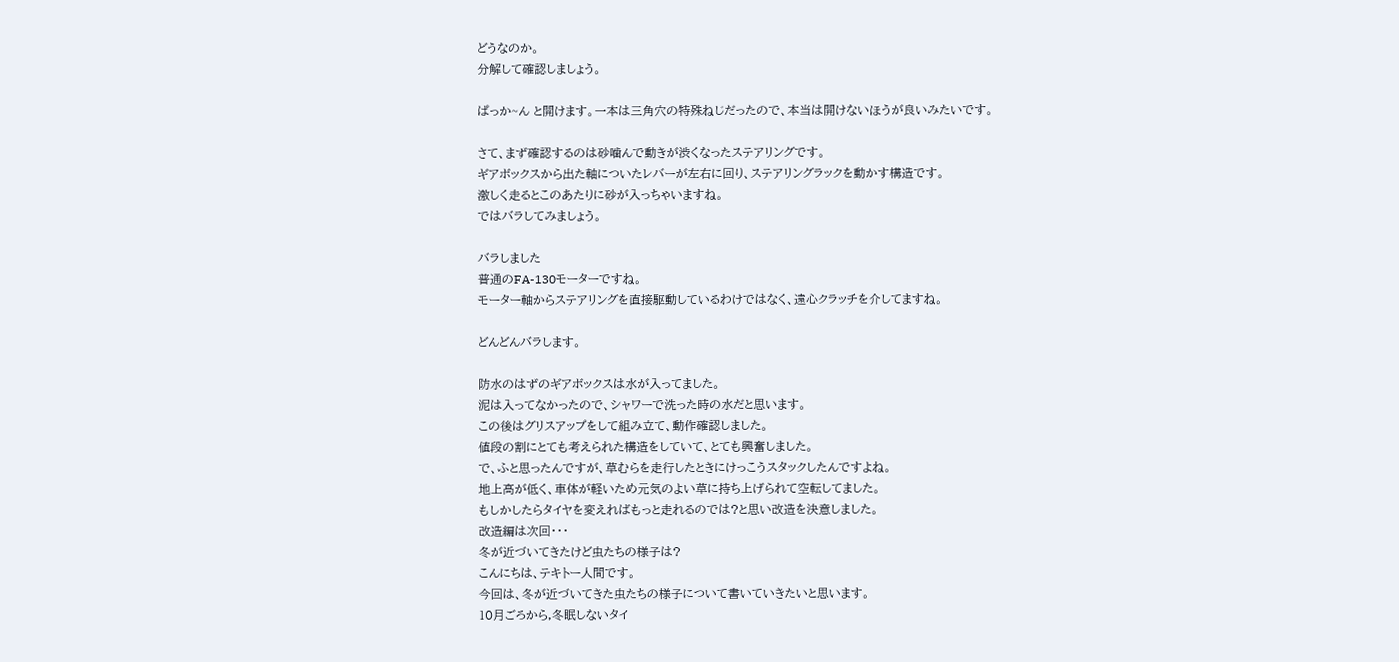どうなのか。
分解して確認しましょう。

ぱっか~ん と開けます。一本は三角穴の特殊ねじだったので、本当は開けないほうが良いみたいです。

さて、まず確認するのは砂噛んで動きが渋くなったステアリングです。
ギアボックスから出た軸についたレバーが左右に回り、ステアリングラックを動かす構造です。
激しく走るとこのあたりに砂が入っちゃいますね。
ではバラしてみましょう。

バラしました
普通のFA-130モーターですね。
モーター軸からステアリングを直接駆動しているわけではなく、遠心クラッチを介してますね。

どんどんバラします。

防水のはずのギアボックスは水が入ってました。
泥は入ってなかったので、シャワーで洗った時の水だと思います。
この後はグリスアップをして組み立て、動作確認しました。
値段の割にとても考えられた構造をしていて、とても興奮しました。
で、ふと思ったんですが、草むらを走行したときにけっこうスタックしたんですよね。
地上高が低く、車体が軽いため元気のよい草に持ち上げられて空転してました。
もしかしたらタイヤを変えればもっと走れるのでは?と思い改造を決意しました。
改造編は次回・・・
冬が近づいてきたけど虫たちの様子は?
こんにちは、テキトー人間です。
今回は、冬が近づいてきた虫たちの様子について書いていきたいと思います。
10月ごろから,冬眠しないタイ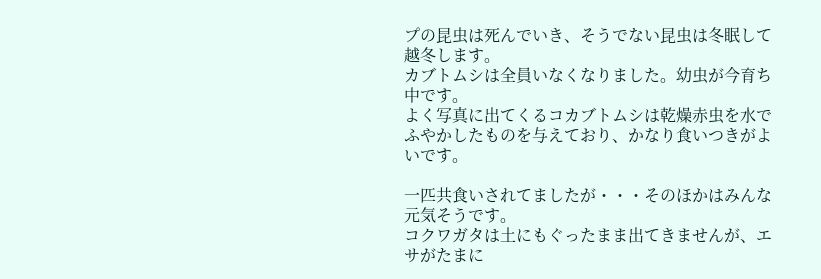プの昆虫は死んでいき、そうでない昆虫は冬眠して越冬します。
カブトムシは全員いなくなりました。幼虫が今育ち中です。
よく写真に出てくるコカブトムシは乾燥赤虫を水でふやかしたものを与えており、かなり食いつきがよいです。

一匹共食いされてましたが・・・そのほかはみんな元気そうです。
コクワガタは土にもぐったまま出てきませんが、エサがたまに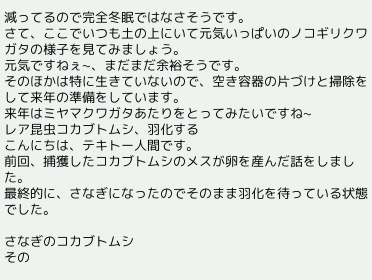減ってるので完全冬眠ではなさそうです。
さて、ここでいつも土の上にいて元気いっぱいのノコギリクワガタの様子を見てみましょう。
元気ですねぇ~、まだまだ余裕そうです。
そのほかは特に生きていないので、空き容器の片づけと掃除をして来年の準備をしています。
来年はミヤマクワガタあたりをとってみたいですね~
レア昆虫コカブトムシ、羽化する
こんにちは、テキトー人間です。
前回、捕獲したコカブトムシのメスが卵を産んだ話をしました。
最終的に、さなぎになったのでそのまま羽化を待っている状態でした。

さなぎのコカブトムシ
その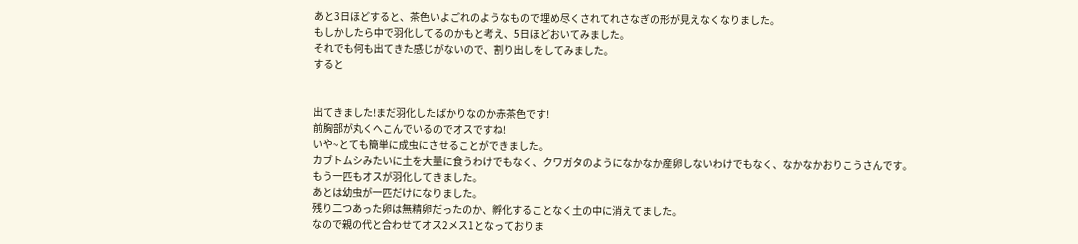あと3日ほどすると、茶色いよごれのようなもので埋め尽くされてれさなぎの形が見えなくなりました。
もしかしたら中で羽化してるのかもと考え、5日ほどおいてみました。
それでも何も出てきた感じがないので、割り出しをしてみました。
すると


出てきました!まだ羽化したばかりなのか赤茶色です!
前胸部が丸くへこんでいるのでオスですね!
いや~とても簡単に成虫にさせることができました。
カブトムシみたいに土を大量に食うわけでもなく、クワガタのようになかなか産卵しないわけでもなく、なかなかおりこうさんです。
もう一匹もオスが羽化してきました。
あとは幼虫が一匹だけになりました。
残り二つあった卵は無精卵だったのか、孵化することなく土の中に消えてました。
なので親の代と合わせてオス2メス1となっておりま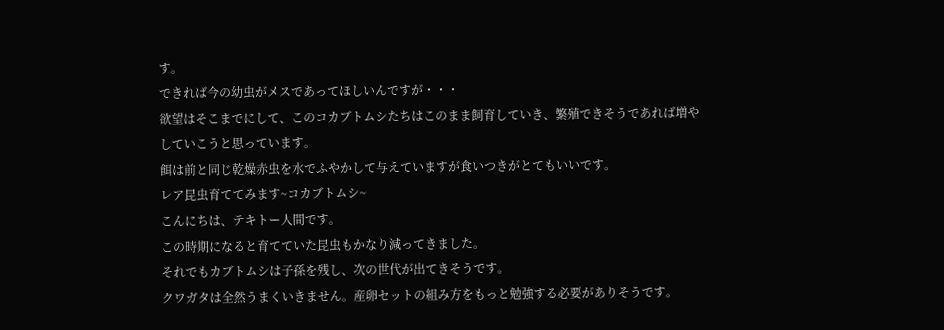す。
できれば今の幼虫がメスであってほしいんですが・・・
欲望はそこまでにして、このコカブトムシたちはこのまま飼育していき、繁殖できそうであれば増やしていこうと思っています。
餌は前と同じ乾燥赤虫を水でふやかして与えていますが食いつきがとてもいいです。
レア昆虫育ててみます~コカブトムシ~
こんにちは、テキトー人間です。
この時期になると育てていた昆虫もかなり減ってきました。
それでもカブトムシは子孫を残し、次の世代が出てきそうです。
クワガタは全然うまくいきません。産卵セットの組み方をもっと勉強する必要がありそうです。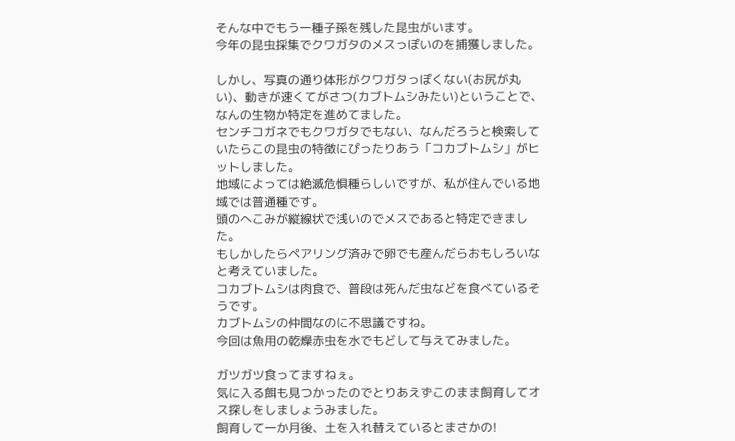そんな中でもう一種子孫を残した昆虫がいます。
今年の昆虫採集でクワガタのメスっぽいのを捕獲しました。

しかし、写真の通り体形がクワガタっぽくない(お尻が丸い)、動きが速くてがさつ(カブトムシみたい)ということで、なんの生物か特定を進めてました。
センチコガネでもクワガタでもない、なんだろうと検索していたらこの昆虫の特徴にぴったりあう「コカブトムシ」がヒットしました。
地域によっては絶滅危惧種らしいですが、私が住んでいる地域では普通種です。
頭のへこみが縦線状で浅いのでメスであると特定できました。
もしかしたらペアリング済みで卵でも産んだらおもしろいなと考えていました。
コカブトムシは肉食で、普段は死んだ虫などを食べているそうです。
カブトムシの仲間なのに不思議ですね。
今回は魚用の乾燥赤虫を水でもどして与えてみました。

ガツガツ食ってますねぇ。
気に入る餌も見つかったのでとりあえずこのまま飼育してオス探しをしましょうみました。
飼育して一か月後、土を入れ替えているとまさかの!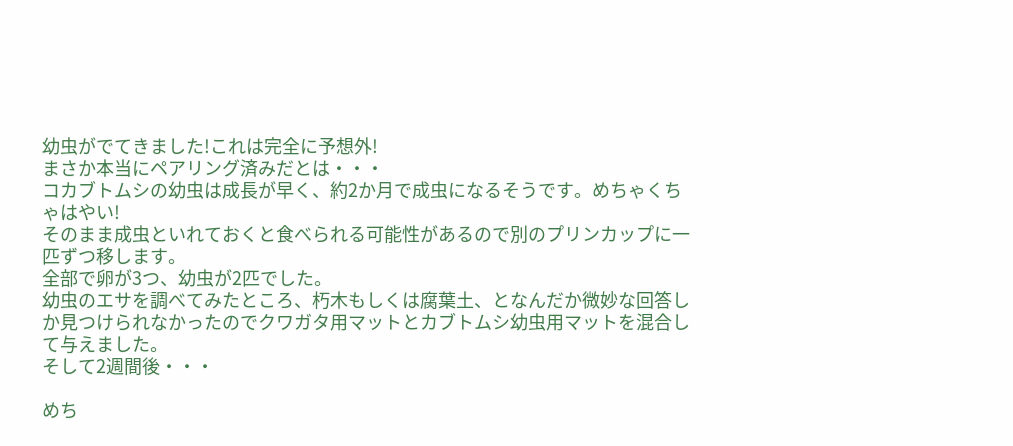幼虫がでてきました!これは完全に予想外!
まさか本当にペアリング済みだとは・・・
コカブトムシの幼虫は成長が早く、約2か月で成虫になるそうです。めちゃくちゃはやい!
そのまま成虫といれておくと食べられる可能性があるので別のプリンカップに一匹ずつ移します。
全部で卵が3つ、幼虫が2匹でした。
幼虫のエサを調べてみたところ、朽木もしくは腐葉土、となんだか微妙な回答しか見つけられなかったのでクワガタ用マットとカブトムシ幼虫用マットを混合して与えました。
そして2週間後・・・

めち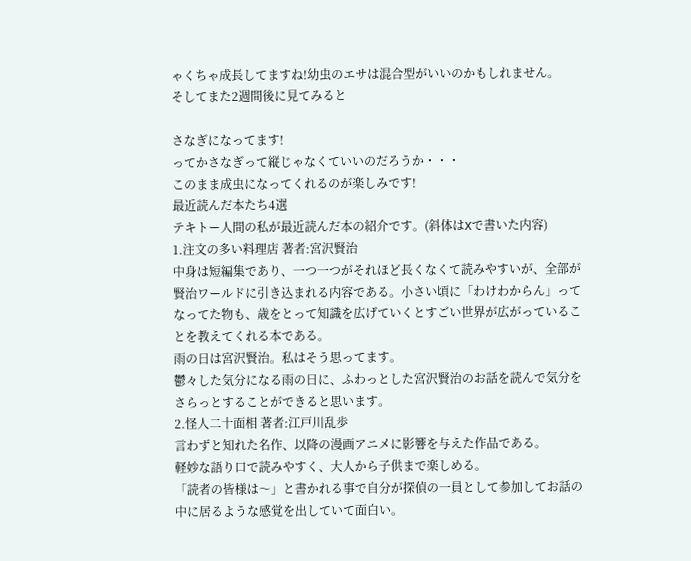ゃくちゃ成長してますね!幼虫のエサは混合型がいいのかもしれません。
そしてまた2週間後に見てみると

さなぎになってます!
ってかさなぎって縦じゃなくていいのだろうか・・・
このまま成虫になってくれるのが楽しみです!
最近読んだ本たち4選
テキトー人間の私が最近読んだ本の紹介です。(斜体はXで書いた内容)
1.注文の多い料理店 著者:宮沢賢治
中身は短編集であり、一つ一つがそれほど長くなくて読みやすいが、全部が賢治ワールドに引き込まれる内容である。小さい頃に「わけわからん」ってなってた物も、歳をとって知識を広げていくとすごい世界が広がっていることを教えてくれる本である。
雨の日は宮沢賢治。私はそう思ってます。
鬱々した気分になる雨の日に、ふわっとした宮沢賢治のお話を読んで気分をさらっとすることができると思います。
2.怪人二十面相 著者:江戸川乱歩
言わずと知れた名作、以降の漫画アニメに影響を与えた作品である。
軽妙な語り口で読みやすく、大人から子供まで楽しめる。
「読者の皆様は〜」と書かれる事で自分が探偵の一員として参加してお話の中に居るような感覚を出していて面白い。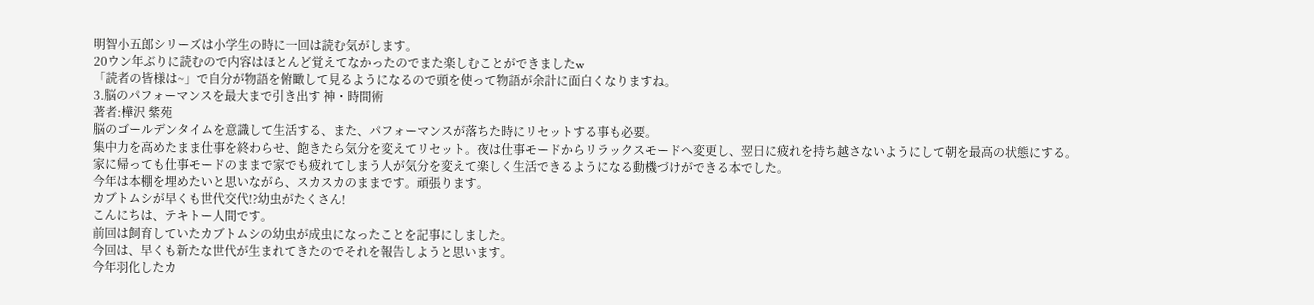明智小五郎シリーズは小学生の時に一回は読む気がします。
20ウン年ぶりに読むので内容はほとんど覚えてなかったのでまた楽しむことができましたw
「読者の皆様は~」で自分が物語を俯瞰して見るようになるので頭を使って物語が余計に面白くなりますね。
3.脳のパフォーマンスを最大まで引き出す 神・時間術
著者:樺沢 紫苑
脳のゴールデンタイムを意識して生活する、また、パフォーマンスが落ちた時にリセットする事も必要。
集中力を高めたまま仕事を終わらせ、飽きたら気分を変えてリセット。夜は仕事モードからリラックスモードへ変更し、翌日に疲れを持ち越さないようにして朝を最高の状態にする。
家に帰っても仕事モードのままで家でも疲れてしまう人が気分を変えて楽しく生活できるようになる動機づけができる本でした。
今年は本棚を埋めたいと思いながら、スカスカのままです。頑張ります。
カブトムシが早くも世代交代!?幼虫がたくさん!
こんにちは、テキトー人間です。
前回は飼育していたカブトムシの幼虫が成虫になったことを記事にしました。
今回は、早くも新たな世代が生まれてきたのでそれを報告しようと思います。
今年羽化したカ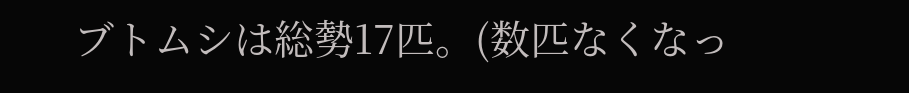ブトムシは総勢17匹。(数匹なくなっ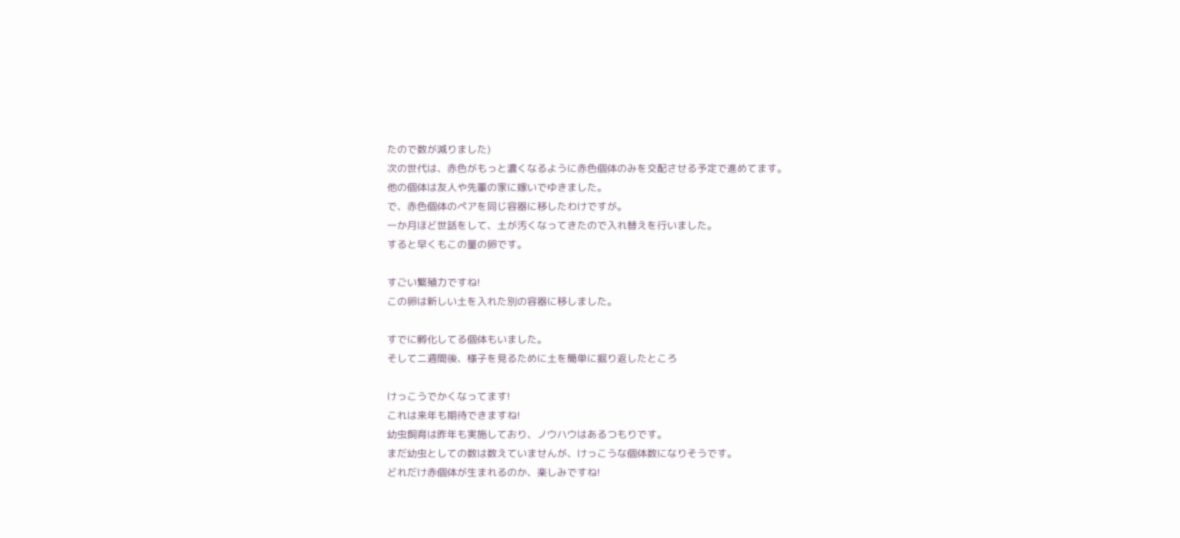たので数が減りました)
次の世代は、赤色がもっと濃くなるように赤色個体のみを交配させる予定で進めてます。
他の個体は友人や先輩の家に嫁いでゆきました。
で、赤色個体のペアを同じ容器に移したわけですが。
一か月ほど世話をして、土が汚くなってきたので入れ替えを行いました。
すると早くもこの量の卵です。

すごい繁殖力ですね!
この卵は新しい土を入れた別の容器に移しました。

すでに孵化してる個体もいました。
そして二週間後、様子を見るために土を簡単に掘り返したところ

けっこうでかくなってます!
これは来年も期待できますね!
幼虫飼育は昨年も実施しており、ノウハウはあるつもりです。
まだ幼虫としての数は数えていませんが、けっこうな個体数になりそうです。
どれだけ赤個体が生まれるのか、楽しみですね!